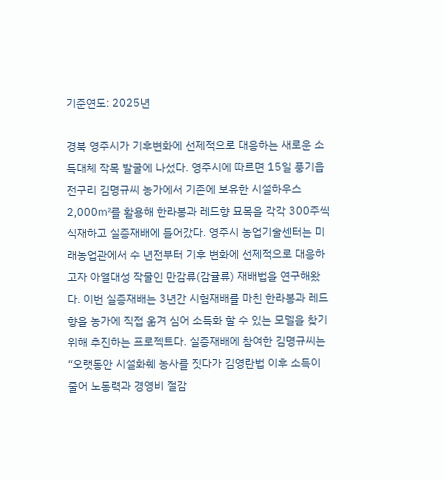기준연도: 2025년

경북 영주시가 기후변화에 선제적으로 대응하는 새로운 소득대체 작목 발굴에 나섰다. 영주시에 따르면 15일 풍기읍 전구리 김명규씨 농가에서 기존에 보유한 시설하우스 2,000㎡를 활용해 한라봉과 레드향 묘목을 각각 300주씩 식재하고 실증재배에 들어갔다. 영주시 농업기술센터는 미래농업관에서 수 년전부터 기후 변화에 선제적으로 대응하고자 아열대성 작물인 만감류(감귤류) 재배법을 연구해왔다. 이번 실증재배는 3년간 시험재배를 마친 한라봉과 레드향을 농가에 직접 옮겨 심어 소득화 할 수 있는 모델을 찾기 위해 추진하는 프로젝트다. 실증재배에 참여한 김명규씨는 “오랫동안 시설화훼 농사를 짓다가 김영란법 이후 소득이 줄어 노동력과 경영비 절감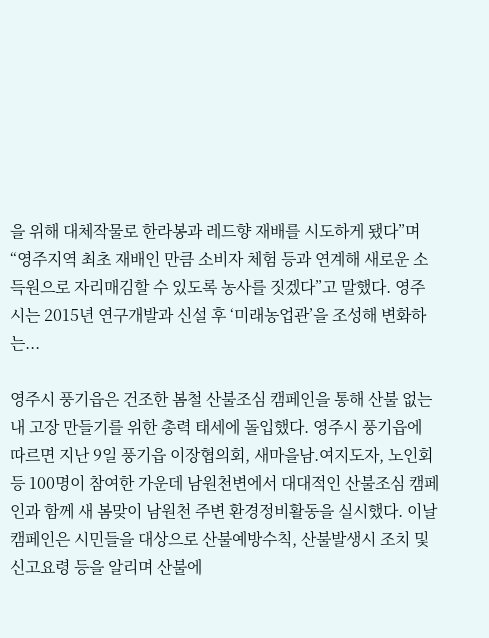을 위해 대체작물로 한라봉과 레드향 재배를 시도하게 됐다”며 “영주지역 최초 재배인 만큼 소비자 체험 등과 연계해 새로운 소득원으로 자리매김할 수 있도록 농사를 짓겠다”고 말했다. 영주시는 2015년 연구개발과 신설 후 ‘미래농업관’을 조성해 변화하는...

영주시 풍기읍은 건조한 봄철 산불조심 캠페인을 통해 산불 없는 내 고장 만들기를 위한 총력 태세에 돌입했다. 영주시 풍기읍에 따르면 지난 9일 풍기읍 이장협의회, 새마을남.여지도자, 노인회 등 100명이 참여한 가운데 남원천변에서 대대적인 산불조심 캠페인과 함께 새 봄맞이 남원천 주변 환경정비활동을 실시했다. 이날 캠페인은 시민들을 대상으로 산불예방수칙, 산불발생시 조치 및 신고요령 등을 알리며 산불에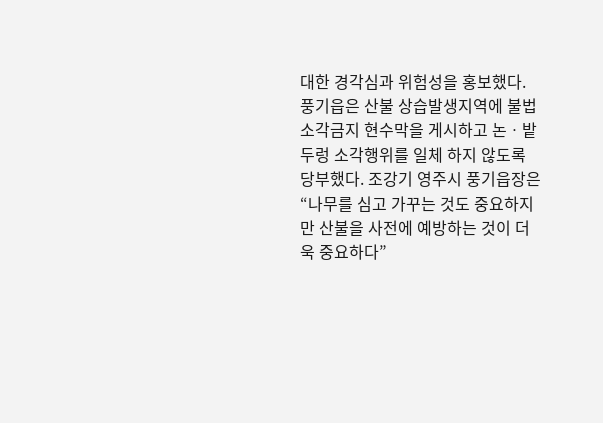대한 경각심과 위험성을 홍보했다. 풍기읍은 산불 상습발생지역에 불법 소각금지 현수막을 게시하고 논ㆍ밭두렁 소각행위를 일체 하지 않도록 당부했다. 조강기 영주시 풍기읍장은 “나무를 심고 가꾸는 것도 중요하지만 산불을 사전에 예방하는 것이 더욱 중요하다”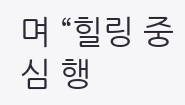며 “힐링 중심 행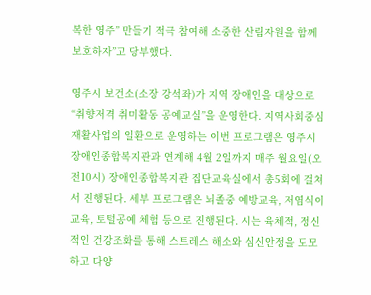복한 영주” 만들기 적극 참여해 소중한 산림자원을 함께 보호하자”고 당부했다.

영주시 보건소(소장 강석좌)가 지역 장애인을 대상으로 “취향저격 취미활동 공예교실”을 운영한다. 지역사회중심재활사업의 일환으로 운영하는 이번 프로그램은 영주시 장애인종합복지관과 연계해 4월 2일까지 매주 월요일(오전10시) 장애인종합복지관 집단교육실에서 총5회에 걸쳐서 진행된다. 세부 프로그램은 뇌졸중 예방교육, 저염식이 교육, 토털공예 체험 등으로 진행된다. 시는 육체적, 정신적인 건강조화를 통해 스트레스 해소와 심신안정을 도모하고 다양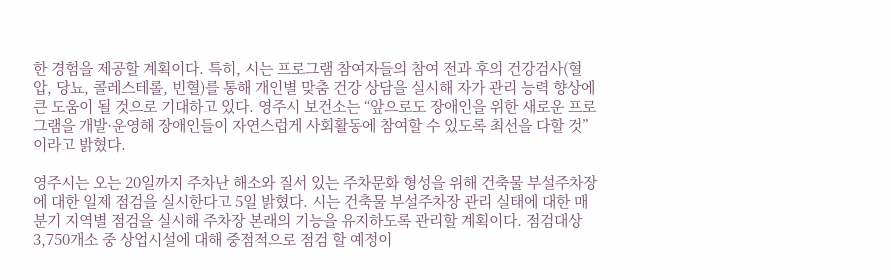한 경험을 제공할 계획이다. 특히, 시는 프로그램 참여자들의 참여 전과 후의 건강검사(혈압, 당뇨, 콜레스테롤, 빈혈)를 통해 개인별 맞춤 건강 상담을 실시해 자가 관리 능력 향상에 큰 도움이 될 것으로 기대하고 있다. 영주시 보건소는 “앞으로도 장애인을 위한 새로운 프로그램을 개발·운영해 장애인들이 자연스럽게 사회활동에 참여할 수 있도록 최선을 다할 것”이라고 밝혔다.

영주시는 오는 20일까지 주차난 해소와 질서 있는 주차문화 형성을 위해 건축물 부설주차장에 대한 일제 점검을 실시한다고 5일 밝혔다. 시는 건축물 부설주차장 관리 실태에 대한 매분기 지역별 점검을 실시해 주차장 본래의 기능을 유지하도록 관리할 계획이다. 점검대상 3,750개소 중 상업시설에 대해 중점적으로 점검 할 예정이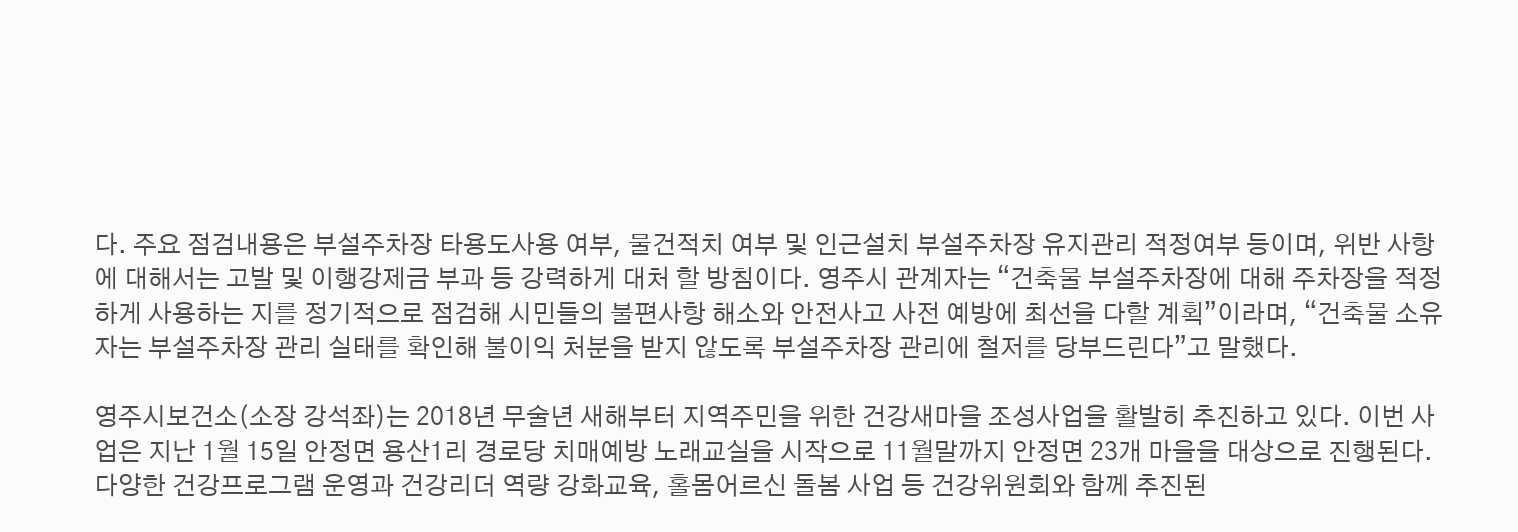다. 주요 점검내용은 부설주차장 타용도사용 여부, 물건적치 여부 및 인근설치 부설주차장 유지관리 적정여부 등이며, 위반 사항에 대해서는 고발 및 이행강제금 부과 등 강력하게 대처 할 방침이다. 영주시 관계자는 “건축물 부설주차장에 대해 주차장을 적정하게 사용하는 지를 정기적으로 점검해 시민들의 불편사항 해소와 안전사고 사전 예방에 최선을 다할 계획”이라며, “건축물 소유자는 부설주차장 관리 실태를 확인해 불이익 처분을 받지 않도록 부설주차장 관리에 철저를 당부드린다”고 말했다.

영주시보건소(소장 강석좌)는 2018년 무술년 새해부터 지역주민을 위한 건강새마을 조성사업을 활발히 추진하고 있다. 이번 사업은 지난 1월 15일 안정면 용산1리 경로당 치매예방 노래교실을 시작으로 11월말까지 안정면 23개 마을을 대상으로 진행된다. 다양한 건강프로그램 운영과 건강리더 역량 강화교육, 홀몸어르신 돌봄 사업 등 건강위원회와 함께 추진된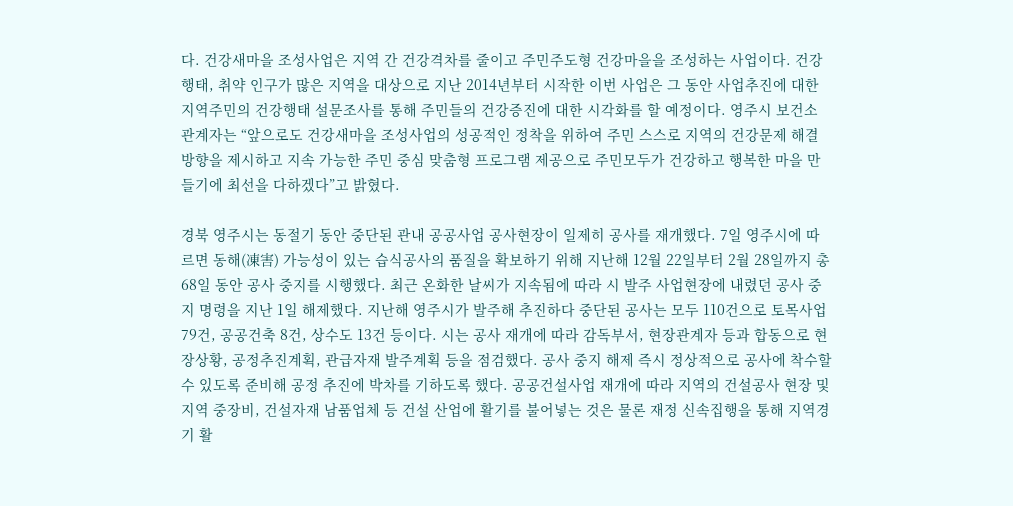다. 건강새마을 조성사업은 지역 간 건강격차를 줄이고 주민주도형 건강마을을 조성하는 사업이다. 건강행태, 취약 인구가 많은 지역을 대상으로 지난 2014년부터 시작한 이번 사업은 그 동안 사업추진에 대한 지역주민의 건강행태 설문조사를 통해 주민들의 건강증진에 대한 시각화를 할 예정이다. 영주시 보건소 관계자는 “앞으로도 건강새마을 조성사업의 성공적인 정착을 위하여 주민 스스로 지역의 건강문제 해결 방향을 제시하고 지속 가능한 주민 중심 맞춤형 프로그램 제공으로 주민모두가 건강하고 행복한 마을 만들기에 최선을 다하겠다”고 밝혔다.

경북 영주시는 동절기 동안 중단된 관내 공공사업 공사현장이 일제히 공사를 재개했다. 7일 영주시에 따르면 동해(凍害) 가능성이 있는 습식공사의 품질을 확보하기 위해 지난해 12월 22일부터 2월 28일까지 총 68일 동안 공사 중지를 시행했다. 최근 온화한 날씨가 지속됨에 따라 시 발주 사업현장에 내렸던 공사 중지 명령을 지난 1일 해제했다. 지난해 영주시가 발주해 추진하다 중단된 공사는 모두 110건으로 토목사업 79건, 공공건축 8건, 상수도 13건 등이다. 시는 공사 재개에 따라 감독부서, 현장관계자 등과 합동으로 현장상황, 공정추진계획, 관급자재 발주계획 등을 점검했다. 공사 중지 해제 즉시 정상적으로 공사에 착수할 수 있도록 준비해 공정 추진에 박차를 기하도록 했다. 공공건설사업 재개에 따라 지역의 건설공사 현장 및 지역 중장비, 건설자재 남품업체 등 건설 산업에 활기를 불어넣는 것은 물론 재정 신속집행을 통해 지역경기 활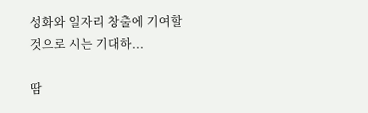성화와 일자리 창출에 기여할 것으로 시는 기대하...

땀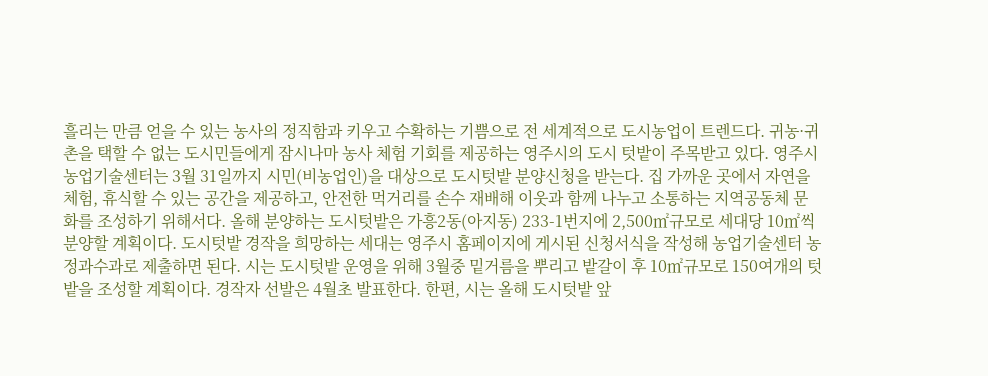흘리는 만큼 얻을 수 있는 농사의 정직함과 키우고 수확하는 기쁨으로 전 세계적으로 도시농업이 트렌드다. 귀농·귀촌을 택할 수 없는 도시민들에게 잠시나마 농사 체험 기회를 제공하는 영주시의 도시 텃밭이 주목받고 있다. 영주시 농업기술센터는 3월 31일까지 시민(비농업인)을 대상으로 도시텃밭 분양신청을 받는다. 집 가까운 곳에서 자연을 체험, 휴식할 수 있는 공간을 제공하고, 안전한 먹거리를 손수 재배해 이웃과 함께 나누고 소통하는 지역공동체 문화를 조성하기 위해서다. 올해 분양하는 도시텃밭은 가흥2동(아지동) 233-1번지에 2,500㎡규모로 세대당 10㎡씩 분양할 계획이다. 도시텃밭 경작을 희망하는 세대는 영주시 홈페이지에 게시된 신청서식을 작성해 농업기술센터 농정과수과로 제출하면 된다. 시는 도시텃밭 운영을 위해 3월중 밑거름을 뿌리고 밭갈이 후 10㎡규모로 150여개의 텃밭을 조성할 계획이다. 경작자 선발은 4월초 발표한다. 한편, 시는 올해 도시텃밭 앞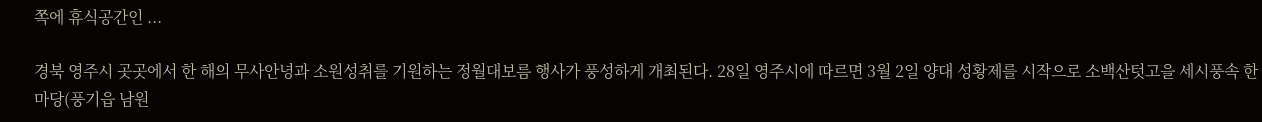쪽에 휴식공간인 ...

경북 영주시 곳곳에서 한 해의 무사안녕과 소원성취를 기원하는 정월대보름 행사가 풍성하게 개최된다. 28일 영주시에 따르면 3월 2일 양대 성황제를 시작으로 소백산텃고을 세시풍속 한마당(풍기읍 남원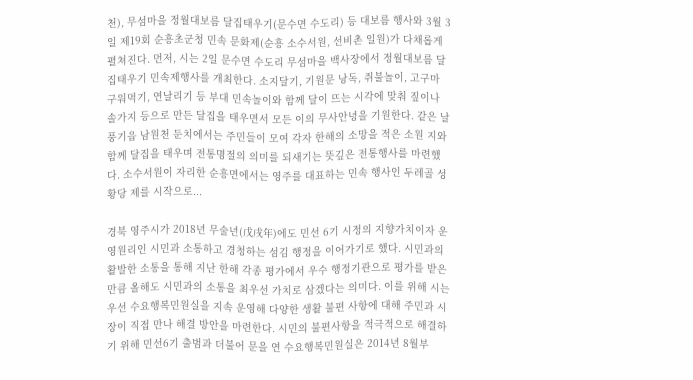천), 무섬마을 정월대보름 달집태우기(문수면 수도리) 등 대보름 행사와 3월 3일 제19회 순흥초군청 민속 문화제(순흥 소수서원, 선비촌 일원)가 다채롭게 펼쳐진다. 먼저, 시는 2일 문수면 수도리 무섬마을 백사장에서 정월대보름 달집태우기 민속제행사를 개최한다. 소지달기, 기원문 낭독, 쥐불놀이, 고구마 구워먹기, 연날리기 등 부대 민속놀이와 함께 달이 뜨는 시각에 맞춰 짚이나 솔가지 등으로 만든 달집을 태우면서 모든 이의 무사안녕을 기원한다. 같은 날 풍기읍 남원천 둔치에서는 주민들이 모여 각자 한해의 소망을 적은 소원 지와 함께 달집을 태우며 전통명절의 의미를 되새기는 뜻깊은 전통행사를 마련했다. 소수서원이 자리한 순흥면에서는 영주를 대표하는 민속 행사인 두레골 성황당 제를 시작으로...

경북 영주시가 2018년 무술년(戊戌年)에도 민선 6기 시정의 지향가치이자 운영원리인 시민과 소통하고 경청하는 섬김 행정을 이어가기로 했다. 시민과의 활발한 소통을 통해 지난 한해 각종 평가에서 우수 행정기관으로 평가를 받은 만큼 올해도 시민과의 소통을 최우선 가치로 삼겠다는 의미다. 이를 위해 시는 우선 수요행복민원실을 지속 운영해 다양한 생활 불편 사항에 대해 주민과 시장이 직접 만나 해결 방안을 마련한다. 시민의 불편사항을 적극적으로 해결하기 위해 민선6기 출범과 더불어 문을 연 수요행복민원실은 2014년 8월부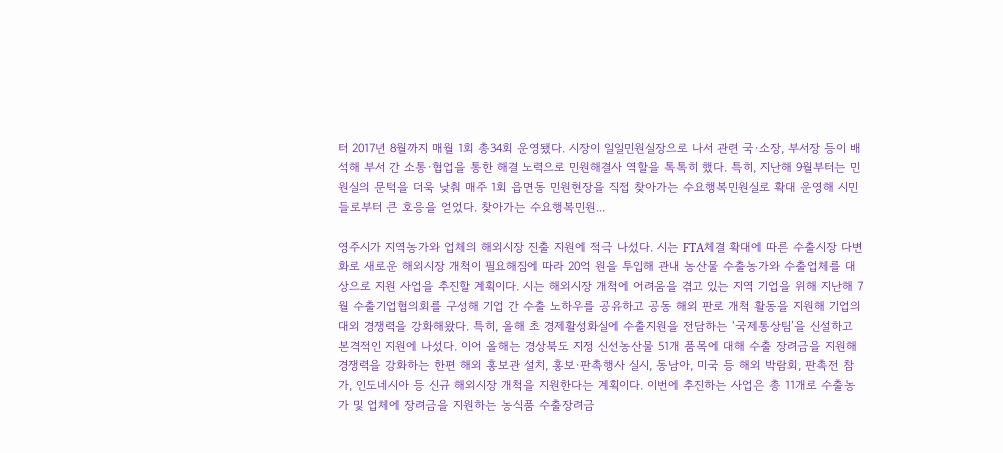터 2017년 8월까지 매월 1회 총34회 운영됐다. 시장이 일일민원실장으로 나서 관련 국·소장, 부서장 등이 배석해 부서 간 소통·협업을 통한 해결 노력으로 민원해결사 역할을 톡톡히 했다. 특히, 지난해 9월부터는 민원실의 문턱을 더욱 낮춰 매주 1회 읍면동 민원현장을 직접 찾아가는 수요행복민원실로 확대 운영해 시민들로부터 큰 호응을 얻었다. 찾아가는 수요행복민원...

영주시가 지역농가와 업체의 해외시장 진출 지원에 적극 나섰다. 시는 FTA체결 확대에 따른 수출시장 다변화로 새로운 해외시장 개척이 필요해짐에 따라 20억 원을 투입해 관내 농산물 수출농가와 수출업체를 대상으로 지원 사업을 추진할 계획이다. 시는 해외시장 개척에 어려움을 겪고 있는 지역 기업을 위해 지난해 7월 수출기업협의회를 구성해 기업 간 수출 노하우를 공유하고 공동 해외 판로 개척 활동을 지원해 기업의 대외 경쟁력을 강화해왔다. 특히, 올해 초 경제활성화실에 수출지원을 전담하는 ‘국제통상팀’을 신설하고 본격적인 지원에 나섰다. 이어 올해는 경상북도 지정 신선농산물 51개 품목에 대해 수출 장려금을 지원해 경쟁력을 강화하는 한편 해외 홍보관 설치, 홍보·판촉행사 실시, 동남아, 미국 등 해외 박람회, 판촉전 참가, 인도네시아 등 신규 해외시장 개척을 지원한다는 계획이다. 이번에 추진하는 사업은 총 11개로 수출농가 및 업체에 장려금을 지원하는 농식품 수출장려금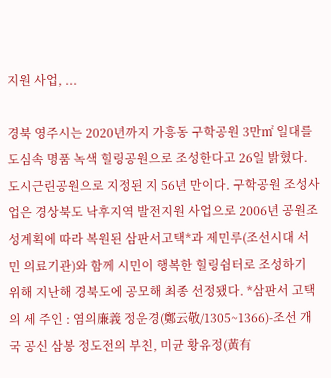지원 사업, ...

경북 영주시는 2020년까지 가흥동 구학공원 3만㎡ 일대를 도심속 명품 녹색 힐링공원으로 조성한다고 26일 밝혔다. 도시근린공원으로 지정된 지 56년 만이다. 구학공원 조성사업은 경상북도 낙후지역 발전지원 사업으로 2006년 공원조성계획에 따라 복원된 삼판서고택*과 제민루(조선시대 서민 의료기관)와 함께 시민이 행복한 힐링쉼터로 조성하기 위해 지난해 경북도에 공모해 최종 선정됐다. *삼판서 고택의 세 주인 : 염의廉義 정운경(鄭云敬/1305~1366)-조선 개국 공신 삼봉 정도전의 부친, 미균 황유정(黃有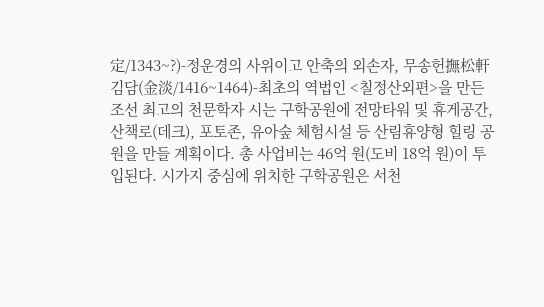定/1343~?)-정운경의 사위이고 안축의 외손자, 무송헌撫松軒 김담(金淡/1416~1464)-최초의 역법인 <칠정산외편>을 만든 조선 최고의 천문학자 시는 구학공원에 전망타워 및 휴게공간, 산책로(데크), 포토존, 유아숲 체험시설 등 산림휴양형 힐링 공원을 만들 계획이다. 총 사업비는 46억 원(도비 18억 원)이 투입된다. 시가지 중심에 위치한 구학공원은 서천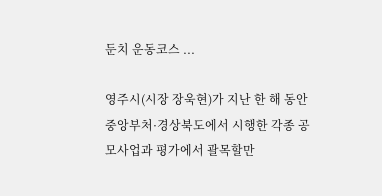둔치 운동코스 ...

영주시(시장 장욱현)가 지난 한 해 동안 중앙부처·경상북도에서 시행한 각종 공모사업과 평가에서 괄목할만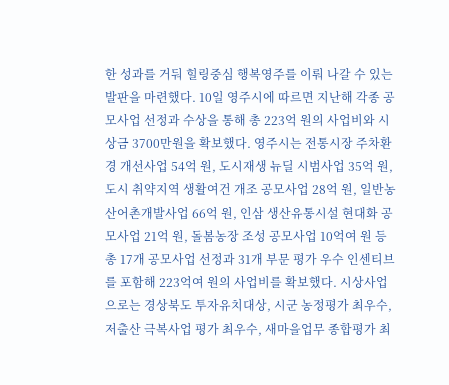한 성과를 거둬 힐링중심 행복영주를 이뤄 나갈 수 있는 발판을 마련했다. 10일 영주시에 따르면 지난해 각종 공모사업 선정과 수상을 통해 총 223억 원의 사업비와 시상금 3700만원을 확보했다. 영주시는 전통시장 주차환경 개선사업 54억 원, 도시재생 뉴딜 시범사업 35억 원, 도시 취약지역 생활여건 개조 공모사업 28억 원, 일반농산어촌개발사업 66억 원, 인삼 생산유통시설 현대화 공모사업 21억 원, 돌봄농장 조성 공모사업 10억여 원 등 총 17개 공모사업 선정과 31개 부문 평가 우수 인센티브를 포함해 223억여 원의 사업비를 확보했다. 시상사업으로는 경상북도 투자유치대상, 시군 농정평가 최우수, 저출산 극복사업 평가 최우수, 새마을업무 종합평가 최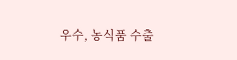우수, 농식품 수출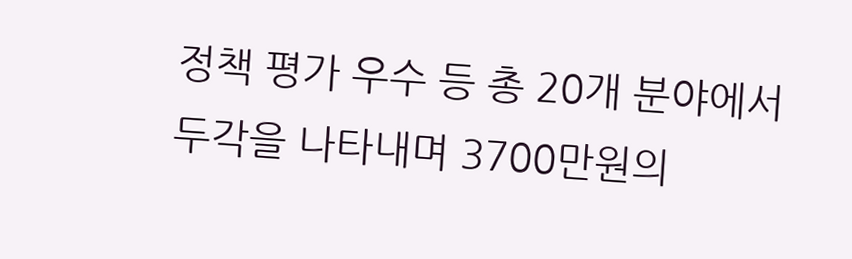정책 평가 우수 등 총 20개 분야에서 두각을 나타내며 3700만원의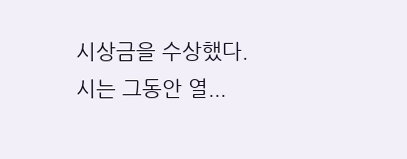시상금을 수상했다. 시는 그동안 열...